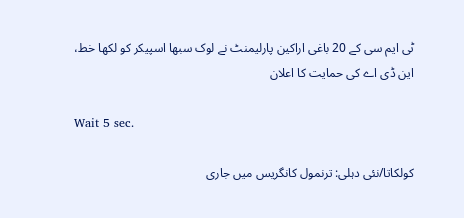ٹی ایم سی کے 20 باغی اراکین پارلیمنٹ نے لوک سبھا اسپیکر کو لکھا خط، این ڈی اے کی حمایت کا اعلان

Wait 5 sec.

کولکاتا/نئی دہلی: ترنمول کانگریس میں جاری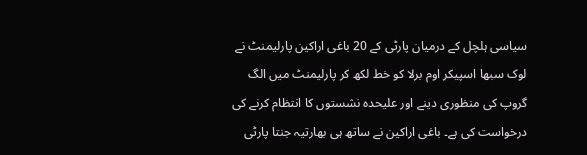سیاسی ہلچل کے درمیان پارٹی کے 20 باغی اراکین پارلیمنٹ نے لوک سبھا اسپیکر اوم برلا کو خط لکھ کر پارلیمنٹ میں الگ گروپ کی منظوری دینے اور علیحدہ نشستوں کا انتظام کرنے کی درخواست کی ہے۔ باغی اراکین نے ساتھ ہی بھارتیہ جنتا پارٹی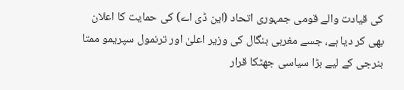کی قیادت والے قومی جمہوری اتحاد (این ڈی اے) کی حمایت کا اعلان بھی کر دیا ہے، جسے مغربی بنگال کی وزیر اعلیٰ اور ترنمول سپریمو ممتا بنرجی کے لیے بڑا سیاسی جھٹکا قرار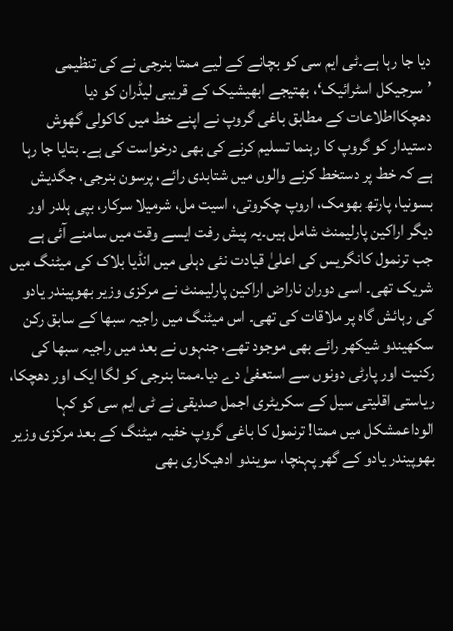دیا جا رہا ہے۔ٹی ایم سی کو بچانے کے لیے ممتا بنرجی نے کی تنظیمی ’سرجیکل اسٹرائیک‘، بھتیجے ابھیشیک کے قریبی لیڈران کو دیا دھچکااطلاعات کے مطابق باغی گروپ نے اپنے خط میں کاکولی گھوش دستیدار کو گروپ کا رہنما تسلیم کرنے کی بھی درخواست کی ہے۔ بتایا جا رہا ہے کہ خط پر دستخط کرنے والوں میں شتابدی رائے، پرسون بنرجی، جگدیش بسونیا، پارتھ بھومک، اروپ چکروتی، اسیت مل، شرمیلا سرکار، بپی ہلدر اور دیگر اراکین پارلیمنٹ شامل ہیں۔یہ پیش رفت ایسے وقت میں سامنے آئی ہے جب ترنمول کانگریس کی اعلیٰ قیادت نئی دہلی میں انڈیا بلاک کی میٹنگ میں شریک تھی۔ اسی دوران ناراض اراکین پارلیمنٹ نے مرکزی وزیر بھوپیندر یادو کی رہائش گاہ پر ملاقات کی تھی۔ اس میٹنگ میں راجیہ سبھا کے سابق رکن سکھیندو شیکھر رائے بھی موجود تھے، جنہوں نے بعد میں راجیہ سبھا کی رکنیت اور پارٹی دونوں سے استعفیٰ دے دیا۔ممتا بنرجی کو لگا ایک اور دھچکا، ریاستی اقلیتی سیل کے سکریٹری اجمل صدیقی نے ٹی ایم سی کو کہا الوداعمشکل میں ممتا! ترنمول کا باغی گروپ خفیہ میٹنگ کے بعد مرکزی وزیر بھوپیندر یادو کے گھر پہنچا، سویندو ادھیکاری بھی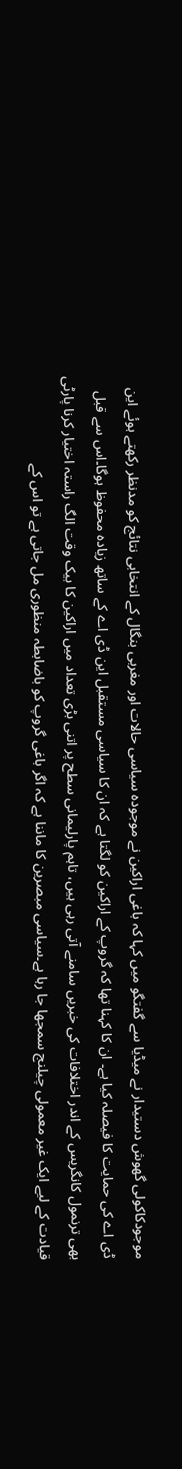موجودکاکولی گھوش دستیدار نے میڈیا سے گفتگو میں کہا کہ باغی اراکین نے موجودہ سیاسی حالات اور مغربی بنگال کے انتخابی نتائج کو مدنظر رکھتے ہوئے این ڈی اے کی حمایت کا فیصلہ کیا ہے۔ ان کا کہنا تھا کہ گروپ کے اراکین کو لگتا ہے کہ ان کا سیاسی مستقبل این ڈی اے کے ساتھ زیادہ محفوظ ہوگا۔اس سے قبل بھی ترنمول کانگریس کے اندر اختلافات کی خبریں سامنے آتی رہی ہیں، تاہم پارلیمانی سطح پر اتنی بڑی تعداد میں اراکین کا بیک وقت الگ راستہ اختیار کرنا پارٹی قیادت کے لیے ایک غیر معمولی چیلنج سمجھا جا رہا ہے۔سیاسی مبصرین کا ماننا ہے کہ اگر باغی گروپ کو باضابطہ منظوری مل جاتی ہے تو اس کے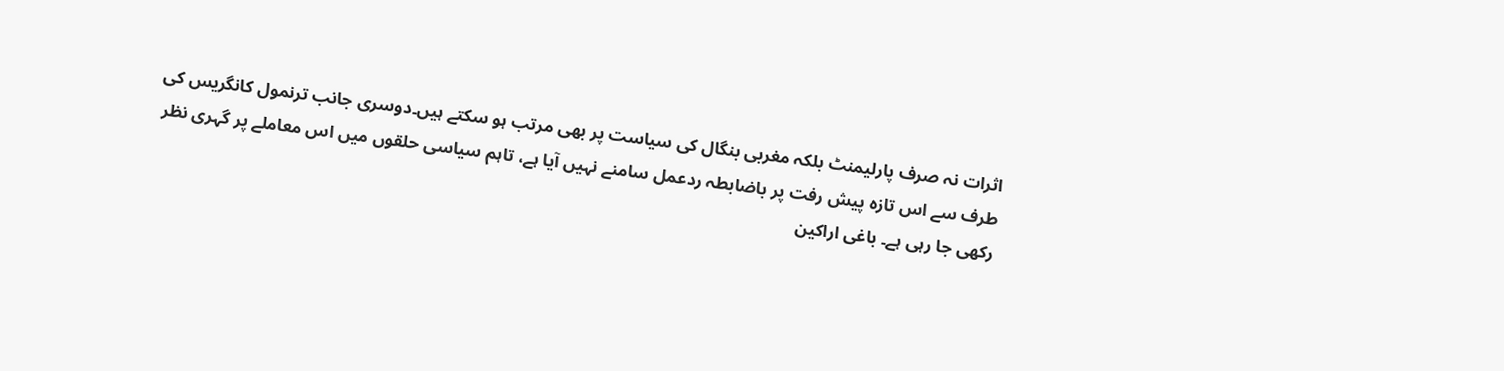اثرات نہ صرف پارلیمنٹ بلکہ مغربی بنگال کی سیاست پر بھی مرتب ہو سکتے ہیں۔دوسری جانب ترنمول کانگریس کی طرف سے اس تازہ پیش رفت پر باضابطہ ردعمل سامنے نہیں آیا ہے، تاہم سیاسی حلقوں میں اس معاملے پر گہری نظر رکھی جا رہی ہے۔ باغی اراکین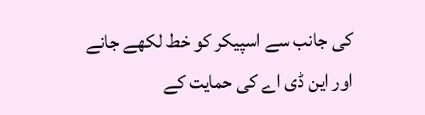کی جانب سے اسپیکر کو خط لکھے جانے اور این ڈی اے کی حمایت کے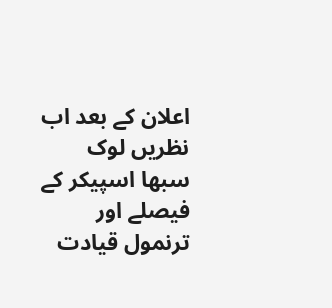اعلان کے بعد اب نظریں لوک سبھا اسپیکر کے فیصلے اور ترنمول قیادت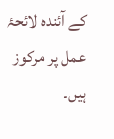کے آئندہ لائحۂ عمل پر مرکوز ہیں۔